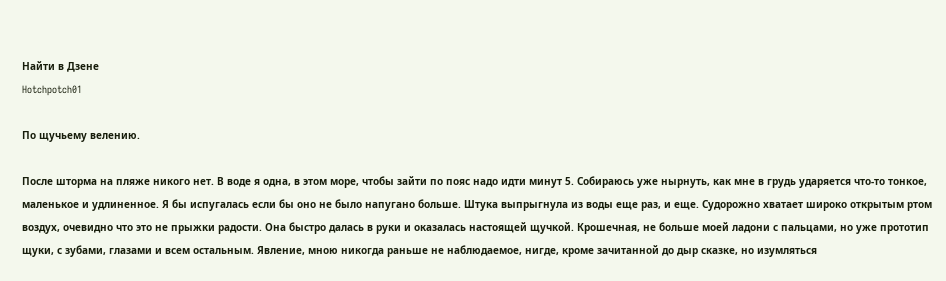Найти в Дзене
Hotchpotch01

По щучьему велению.

После шторма на пляже никого нет. В воде я одна, в этом море, чтобы зайти по пояс надо идти минут 5. Собираюсь уже нырнуть, как мне в грудь ударяется что-то тонкое, маленькое и удлиненное. Я бы испугалась если бы оно не было напугано больше. Штука выпрыгнула из воды еще раз, и еще. Судорожно хватает широко открытым ртом воздух, очевидно что это не прыжки радости. Она быстро далась в руки и оказалась настоящей щучкой. Крошечная, не больше моей ладони с пальцами, но уже прототип щуки, с зубами, глазами и всем остальным. Явление, мною никогда раньше не наблюдаемое, нигде, кроме зачитанной до дыр сказке, но изумляться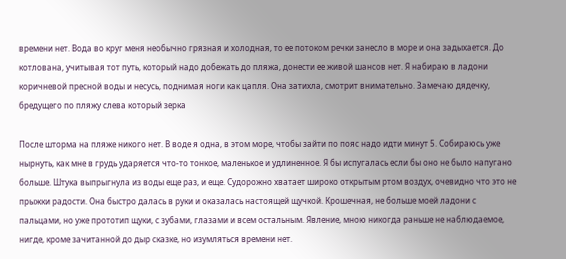времени нет. Вода во круг меня необычно грязная и холодная, то ее потоком речки занесло в море и она задыхается. До котлована, учитывая тот путь, который надо добежать до пляжа, донести ее живой шансов нет. Я набираю в ладони коричневой пресной воды и несусь, поднимая ноги как цапля. Она затихла, смотрит внимательно. Замечаю дядечку, бредущего по пляжу слева который зерка

После шторма на пляже никого нет. В воде я одна, в этом море, чтобы зайти по пояс надо идти минут 5. Собираюсь уже нырнуть, как мне в грудь ударяется что-то тонкое, маленькое и удлиненное. Я бы испугалась если бы оно не было напугано больше. Штука выпрыгнула из воды еще раз, и еще. Судорожно хватает широко открытым ртом воздух, очевидно что это не прыжки радости. Она быстро далась в руки и оказалась настоящей щучкой. Крошечная, не больше моей ладони с пальцами, но уже прототип щуки, с зубами, глазами и всем остальным. Явление, мною никогда раньше не наблюдаемое, нигде, кроме зачитанной до дыр сказке, но изумляться времени нет.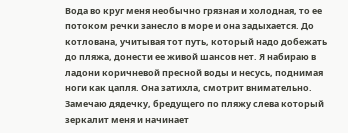Вода во круг меня необычно грязная и холодная, то ее потоком речки занесло в море и она задыхается. До котлована, учитывая тот путь, который надо добежать до пляжа, донести ее живой шансов нет. Я набираю в ладони коричневой пресной воды и несусь, поднимая ноги как цапля. Она затихла, смотрит внимательно. Замечаю дядечку, бредущего по пляжу слева который зеркалит меня и начинает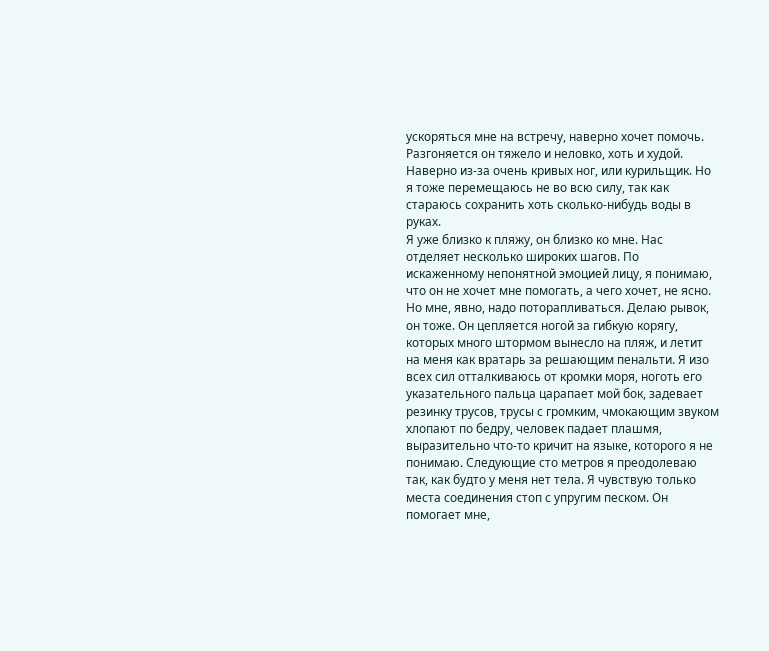ускоряться мне на встречу, наверно хочет помочь. Разгоняется он тяжело и неловко, хоть и худой. Наверно из-за очень кривых ног, или курильщик. Но я тоже перемещаюсь не во всю силу, так как стараюсь сохранить хоть сколько-нибудь воды в руках.
Я уже близко к пляжу, он близко ко мне. Нас отделяет несколько широких шагов. По искаженному непонятной эмоцией лицу, я понимаю, что он не хочет мне помогать, а чего хочет, не ясно. Но мне, явно, надо поторапливаться. Делаю рывок, он тоже. Он цепляется ногой за гибкую корягу, которых много штормом вынесло на пляж, и летит на меня как вратарь за решающим пенальти. Я изо всех сил отталкиваюсь от кромки моря, ноготь его указательного пальца царапает мой бок, задевает резинку трусов, трусы с громким, чмокающим звуком хлопают по бедру, человек падает плашмя, выразительно что-то кричит на языке, которого я не понимаю. Следующие сто метров я преодолеваю так, как будто у меня нет тела. Я чувствую только места соединения стоп с упругим песком. Он помогает мне,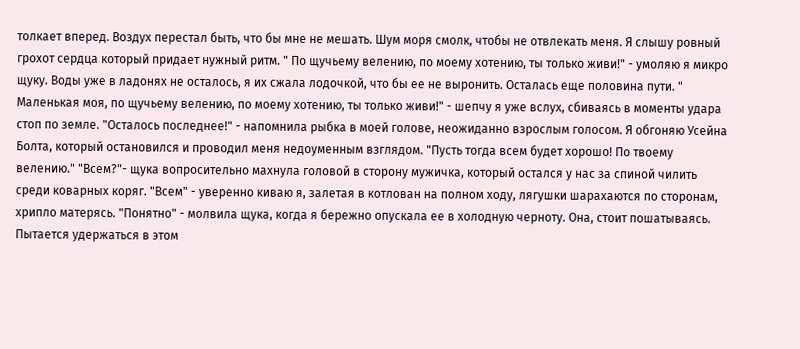толкает вперед. Воздух перестал быть, что бы мне не мешать. Шум моря смолк, чтобы не отвлекать меня. Я слышу ровный грохот сердца который придает нужный ритм. " По щучьему велению, по моему хотению, ты только живи!" - умоляю я микро щуку. Воды уже в ладонях не осталось, я их сжала лодочкой, что бы ее не выронить. Осталась еще половина пути. " Маленькая моя, по щучьему велению, по моему хотению, ты только живи!" - шепчу я уже вслух, сбиваясь в моменты удара стоп по земле. "Осталось последнее!" - напомнила рыбка в моей голове, неожиданно взрослым голосом. Я обгоняю Усейна Болта, который остановился и проводил меня недоуменным взглядом. "Пусть тогда всем будет хорошо! По твоему велению." "Всем?"- щука вопросительно махнула головой в сторону мужичка, который остался у нас за спиной чилить среди коварных коряг. "Всем" - уверенно киваю я, залетая в котлован на полном ходу, лягушки шарахаются по сторонам, хрипло матерясь. "Понятно" - молвила щука, когда я бережно опускала ее в холодную черноту. Она, стоит пошатываясь. Пытается удержаться в этом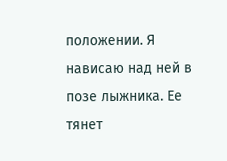положении. Я нависаю над ней в позе лыжника. Ее тянет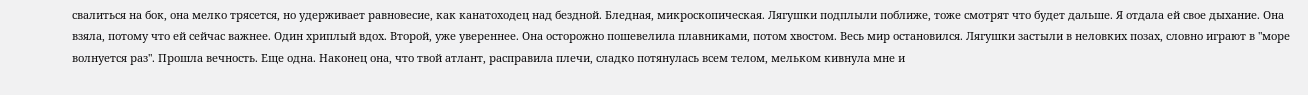свалиться на бок, она мелко трясется, но удерживает равновесие, как канатоходец над бездной. Бледная, микроскопическая. Лягушки подплыли поближе, тоже смотрят что будет дальше. Я отдала ей свое дыхание. Она взяла, потому что ей сейчас важнее. Один хриплый вдох. Второй, уже увереннее. Она осторожно пошевелила плавниками, потом хвостом. Весь мир остановился. Лягушки застыли в неловких позах, словно играют в "море волнуется раз". Прошла вечность. Еще одна. Наконец она, что твой атлант, расправила плечи, сладко потянулась всем телом, мельком кивнула мне и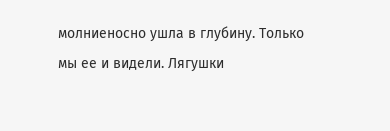молниеносно ушла в глубину. Только мы ее и видели. Лягушки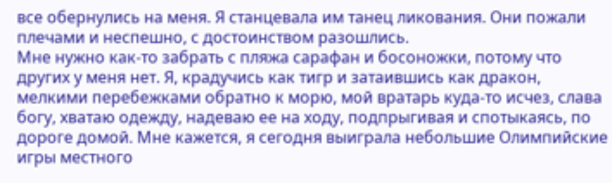все обернулись на меня. Я станцевала им танец ликования. Они пожали плечами и неспешно, с достоинством разошлись.
Мне нужно как-то забрать с пляжа сарафан и босоножки, потому что других у меня нет. Я, крадучись как тигр и затаившись как дракон, мелкими перебежками обратно к морю, мой вратарь куда-то исчез, слава богу, хватаю одежду, надеваю ее на ходу, подпрыгивая и спотыкаясь, по дороге домой. Мне кажется, я сегодня выиграла небольшие Олимпийские игры местного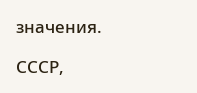значения.

СССР,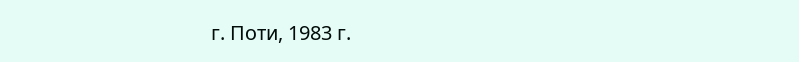г. Поти, 1983 г.